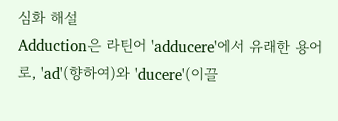심화 해설
Adduction은 라틴어 'adducere'에서 유래한 용어로, 'ad'(향하여)와 'ducere'(이끌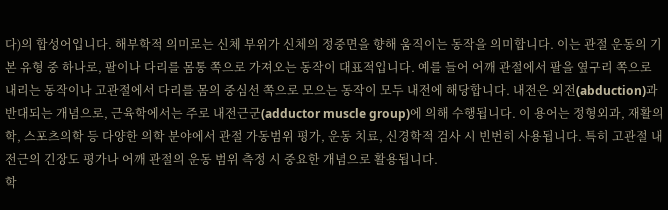다)의 합성어입니다. 해부학적 의미로는 신체 부위가 신체의 정중면을 향해 움직이는 동작을 의미합니다. 이는 관절 운동의 기본 유형 중 하나로, 팔이나 다리를 몸통 쪽으로 가져오는 동작이 대표적입니다. 예를 들어 어깨 관절에서 팔을 옆구리 쪽으로 내리는 동작이나 고관절에서 다리를 몸의 중심선 쪽으로 모으는 동작이 모두 내전에 해당합니다. 내전은 외전(abduction)과 반대되는 개념으로, 근육학에서는 주로 내전근군(adductor muscle group)에 의해 수행됩니다. 이 용어는 정형외과, 재활의학, 스포츠의학 등 다양한 의학 분야에서 관절 가동범위 평가, 운동 치료, 신경학적 검사 시 빈번히 사용됩니다. 특히 고관절 내전근의 긴장도 평가나 어깨 관절의 운동 범위 측정 시 중요한 개념으로 활용됩니다.
학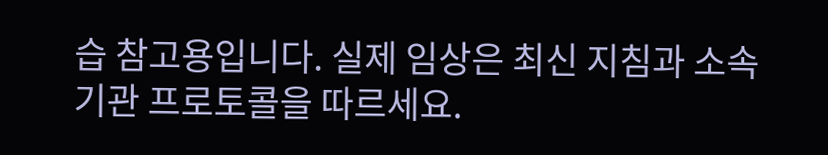습 참고용입니다. 실제 임상은 최신 지침과 소속 기관 프로토콜을 따르세요.